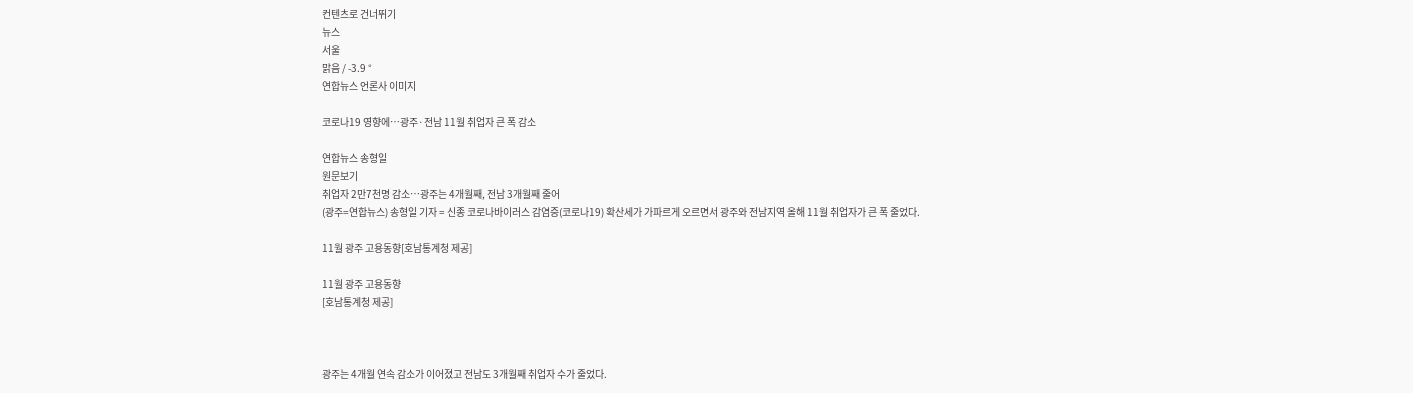컨텐츠로 건너뛰기
뉴스
서울
맑음 / -3.9 °
연합뉴스 언론사 이미지

코로나19 영향에…광주·전남 11월 취업자 큰 폭 감소

연합뉴스 송형일
원문보기
취업자 2만7천명 감소…광주는 4개월째, 전남 3개월째 줄어
(광주=연합뉴스) 송형일 기자 = 신종 코로나바이러스 감염증(코로나19) 확산세가 가파르게 오르면서 광주와 전남지역 올해 11월 취업자가 큰 폭 줄었다.

11월 광주 고용동향[호남통계청 제공]

11월 광주 고용동향
[호남통계청 제공]



광주는 4개월 연속 감소가 이어졌고 전남도 3개월째 취업자 수가 줄었다.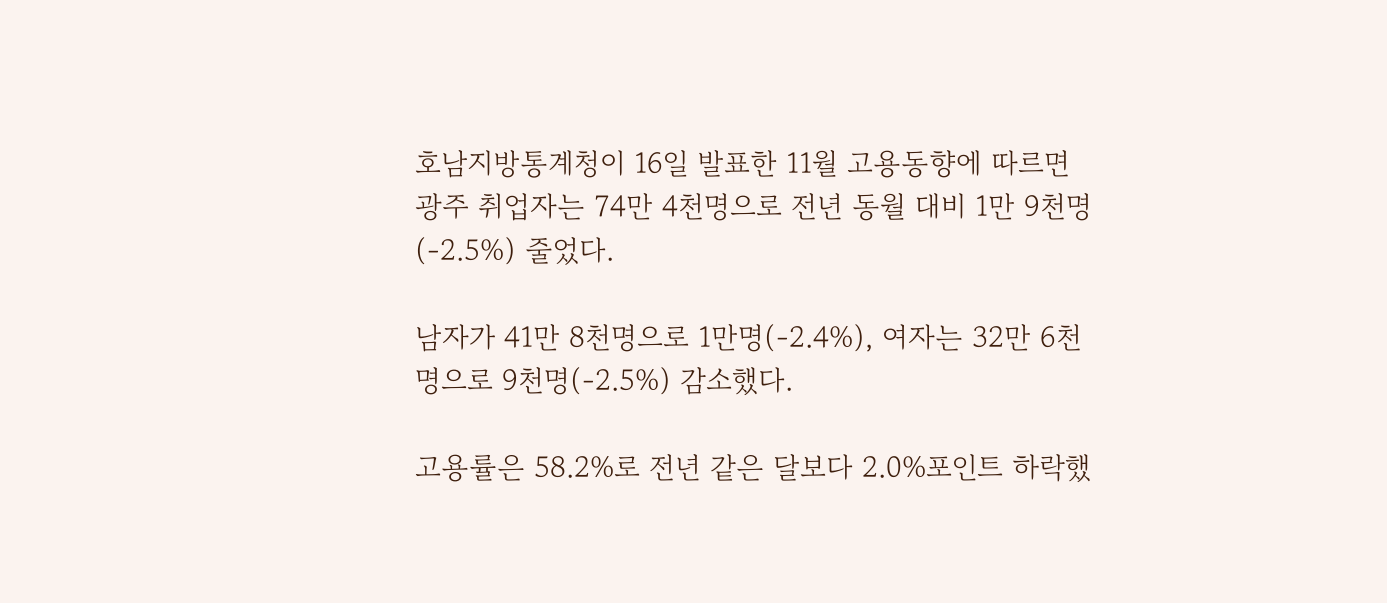호남지방통계청이 16일 발표한 11월 고용동향에 따르면 광주 취업자는 74만 4천명으로 전년 동월 대비 1만 9천명(-2.5%) 줄었다.

남자가 41만 8천명으로 1만명(-2.4%), 여자는 32만 6천명으로 9천명(-2.5%) 감소했다.

고용률은 58.2%로 전년 같은 달보다 2.0%포인트 하락했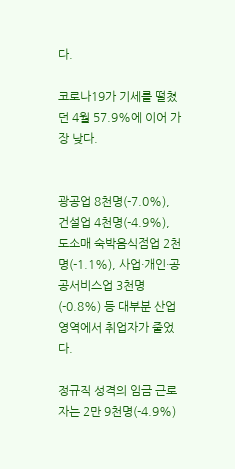다.

코로나19가 기세를 떨쳤던 4월 57.9%에 이어 가장 낮다.


광공업 8천명(-7.0%), 건설업 4천명(-4.9%), 도소매 숙박음식점업 2천명(-1.1%), 사업·개인·공공서비스업 3천명(-0.8%) 등 대부분 산업 영역에서 취업자가 줄었다.

정규직 성격의 임금 근로자는 2만 9천명(-4.9%)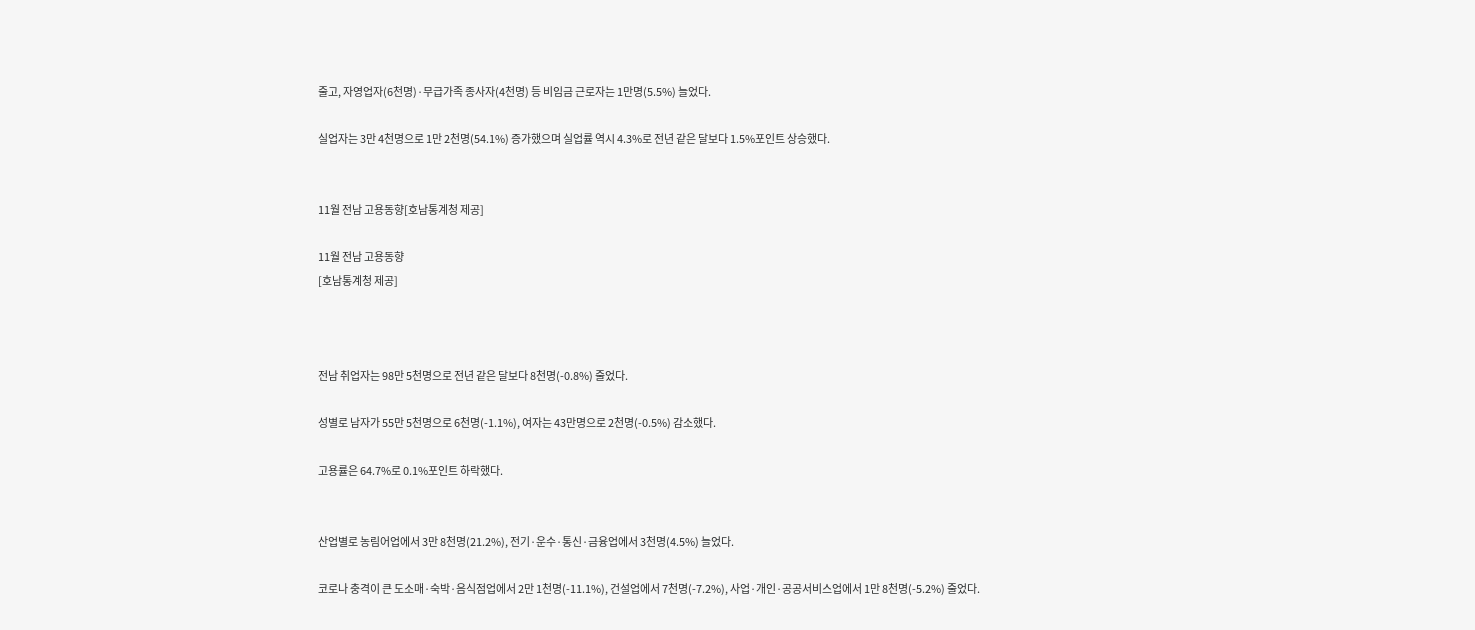줄고, 자영업자(6천명)·무급가족 종사자(4천명) 등 비임금 근로자는 1만명(5.5%) 늘었다.

실업자는 3만 4천명으로 1만 2천명(54.1%) 증가했으며 실업률 역시 4.3%로 전년 같은 달보다 1.5%포인트 상승했다.


11월 전남 고용동향[호남통계청 제공]

11월 전남 고용동향
[호남통계청 제공]



전남 취업자는 98만 5천명으로 전년 같은 달보다 8천명(-0.8%) 줄었다.

성별로 남자가 55만 5천명으로 6천명(-1.1%), 여자는 43만명으로 2천명(-0.5%) 감소했다.

고용률은 64.7%로 0.1%포인트 하락했다.


산업별로 농림어업에서 3만 8천명(21.2%), 전기·운수·통신·금융업에서 3천명(4.5%) 늘었다.

코로나 충격이 큰 도소매·숙박·음식점업에서 2만 1천명(-11.1%), 건설업에서 7천명(-7.2%), 사업·개인·공공서비스업에서 1만 8천명(-5.2%) 줄었다.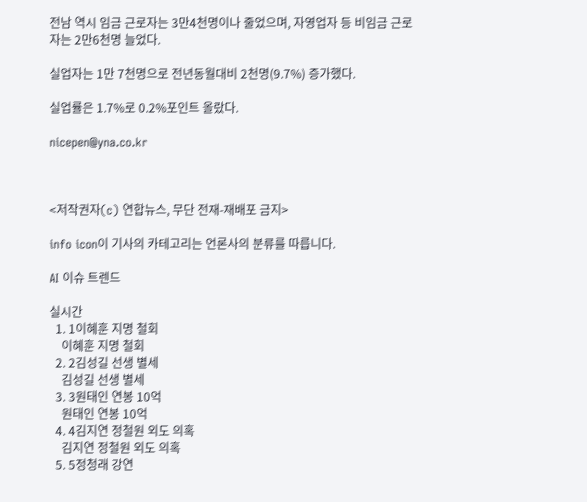전남 역시 임금 근로자는 3만4천명이나 줄었으며, 자영업자 등 비임금 근로자는 2만6천명 늘었다.

실업자는 1만 7천명으로 전년동월대비 2천명(9.7%) 증가했다.

실업률은 1.7%로 0.2%포인트 올랐다.

nicepen@yna.co.kr



<저작권자(c) 연합뉴스, 무단 전재-재배포 금지>

info icon이 기사의 카테고리는 언론사의 분류를 따릅니다.

AI 이슈 트렌드

실시간
  1. 1이혜훈 지명 철회
    이혜훈 지명 철회
  2. 2김성길 선생 별세
    김성길 선생 별세
  3. 3원태인 연봉 10억
    원태인 연봉 10억
  4. 4김지연 정철원 외도 의혹
    김지연 정철원 외도 의혹
  5. 5정청래 강연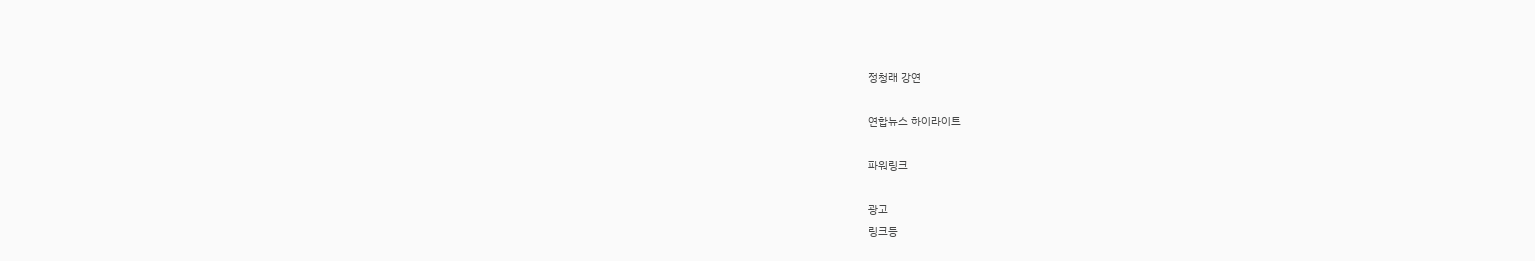정청래 강연

연합뉴스 하이라이트

파워링크

광고
링크등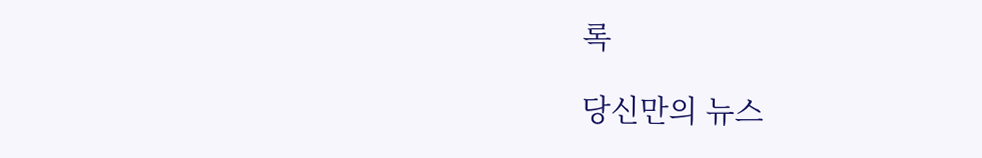록

당신만의 뉴스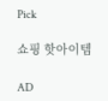Pick

쇼핑 핫아이템

AD